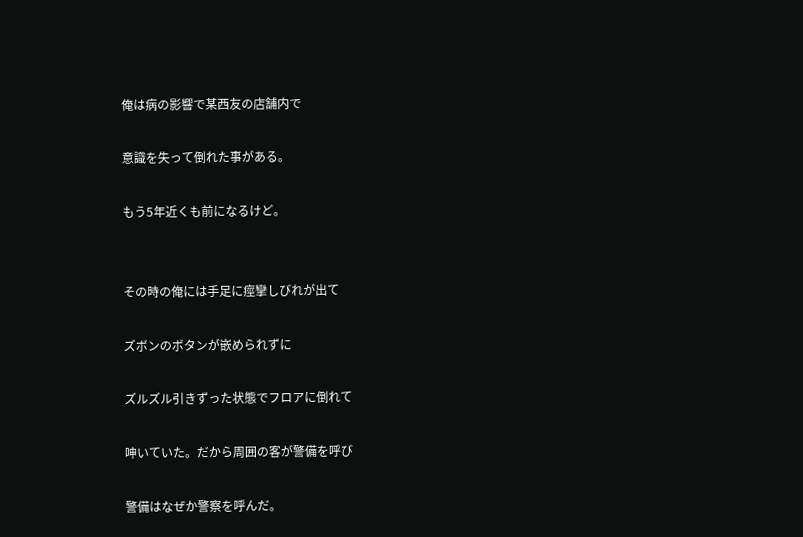俺は病の影響で某西友の店舗内で

意識を失って倒れた事がある。

もう5年近くも前になるけど。


その時の俺には手足に痙攣しびれが出て

ズボンのボタンが嵌められずに

ズルズル引きずった状態でフロアに倒れて

呻いていた。だから周囲の客が警備を呼び

警備はなぜか警察を呼んだ。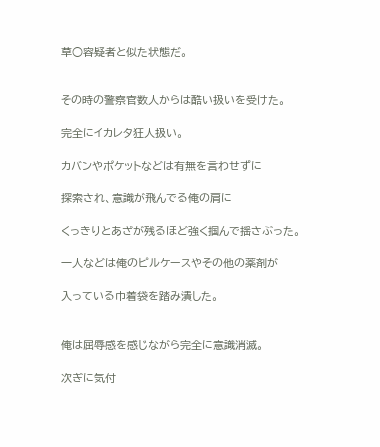草○容疑者と似た状態だ。


その時の警察官数人からは酷い扱いを受けた。

完全にイカレタ狂人扱い。

カバンやポケットなどは有無を言わせずに

探索され、意識が飛んでる俺の肩に

くっきりとあざが残るほど強く掴んで揺さぶった。

一人などは俺のピルケースやその他の薬剤が

入っている巾着袋を踏み潰した。


俺は屈辱感を感じながら完全に意識消滅。

次ぎに気付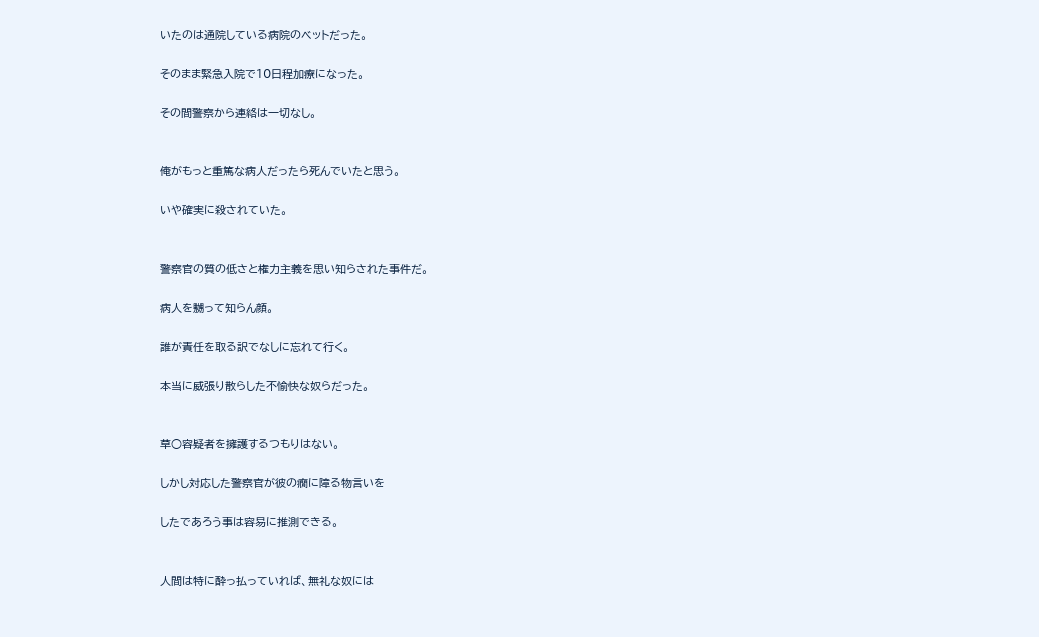いたのは通院している病院のベットだった。

そのまま緊急入院で10日程加療になった。

その間警察から連絡は一切なし。


俺がもっと重篤な病人だったら死んでいたと思う。

いや確実に殺されていた。


警察官の質の低さと権力主義を思い知らされた事件だ。

病人を嬲って知らん顔。

誰が責任を取る訳でなしに忘れて行く。

本当に威張り散らした不愉快な奴らだった。


草○容疑者を擁護するつもりはない。

しかし対応した警察官が彼の癇に障る物言いを

したであろう事は容易に推測できる。


人間は特に酔っ払っていれば、無礼な奴には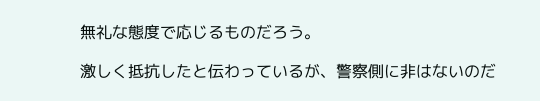無礼な態度で応じるものだろう。

激しく抵抗したと伝わっているが、警察側に非はないのだ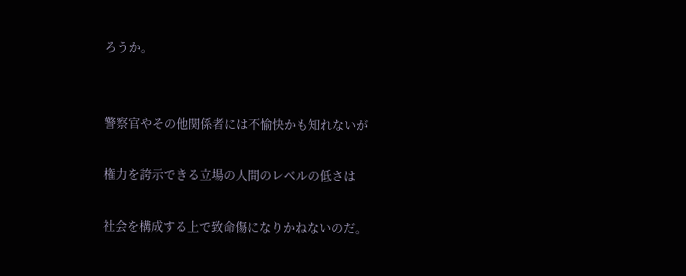ろうか。


警察官やその他関係者には不愉快かも知れないが

権力を誇示できる立場の人間のレベルの低さは

社会を構成する上で致命傷になりかねないのだ。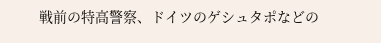戦前の特高警察、ドイツのゲシュタポなどの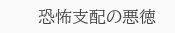恐怖支配の悪徳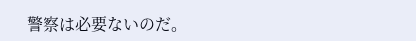警察は必要ないのだ。